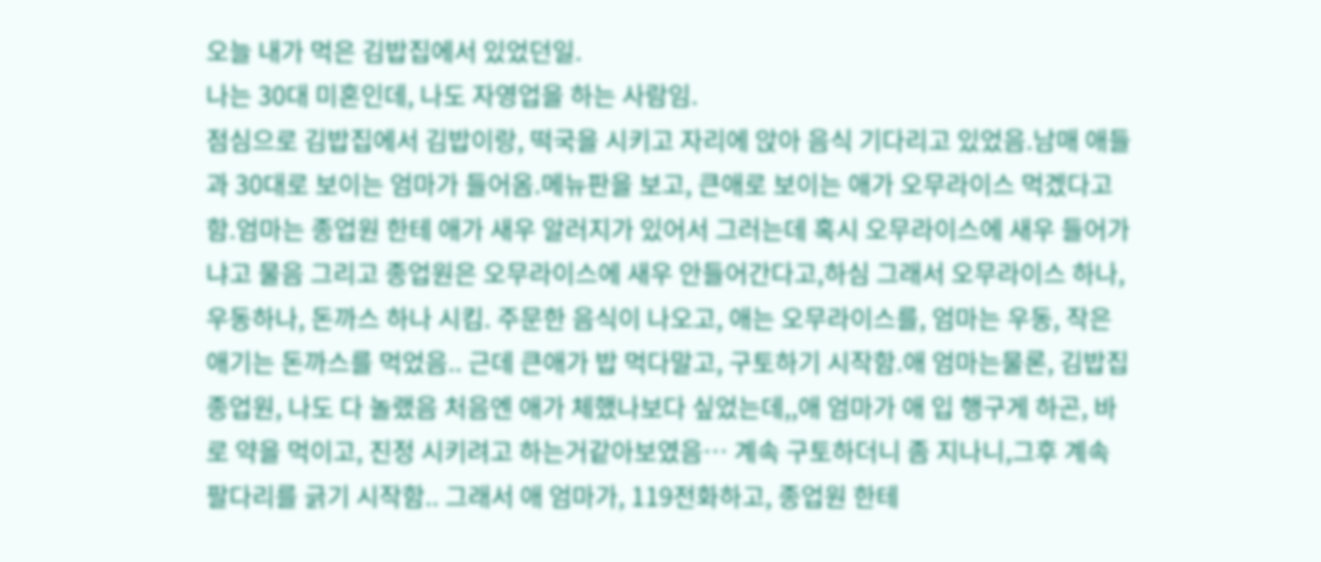오늘 내가 먹은 김밥집에서 있었던일.
나는 30대 미혼인데, 나도 자영업을 하는 사람임.
점심으로 김밥집에서 김밥이랑, 떡국을 시키고 자리에 앉아 음식 기다리고 있었음.남매 애들과 30대로 보이는 엄마가 들어옴.메뉴판을 보고, 큰애로 보이는 애가 오무라이스 먹겠다고 함.엄마는 종업원 한테 애가 새우 알러지가 있어서 그러는데 혹시 오무라이스에 새우 들어가냐고 물음 그리고 종업원은 오무라이스에 새우 안들어간다고,하심 그래서 오무라이스 하나, 우동하나, 돈까스 하나 시킴. 주문한 음식이 나오고, 애는 오무라이스를, 엄마는 우동, 작은 애기는 돈까스를 먹었음.. 근데 큰애가 밥 먹다말고, 구토하기 시작함.애 엄마는물론, 김밥집 종업원, 나도 다 놀랬음 처음엔 애가 체했나보다 싶었는데,,애 엄마가 애 입 행구게 하곤, 바로 약을 먹이고, 진정 시키려고 하는거같아보였음… 계속 구토하더니 좀 지나니,그후 계속 팔다리를 긁기 시작함.. 그래서 애 엄마가, 119전화하고, 종업원 한테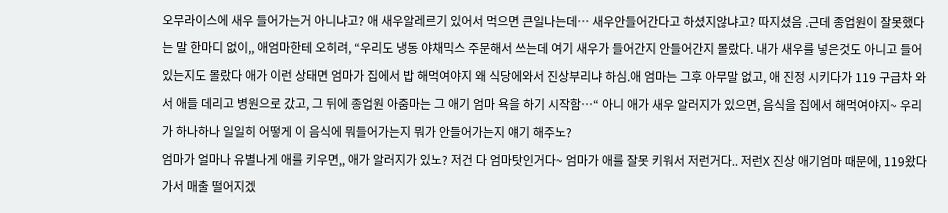오무라이스에 새우 들어가는거 아니냐고? 애 새우알레르기 있어서 먹으면 큰일나는데… 새우안들어간다고 하셨지않냐고? 따지셨음 .근데 종업원이 잘못했다는 말 한마디 없이,, 애엄마한테 오히려, “우리도 냉동 야채믹스 주문해서 쓰는데 여기 새우가 들어간지 안들어간지 몰랐다. 내가 새우를 넣은것도 아니고 들어있는지도 몰랐다 애가 이런 상태면 엄마가 집에서 밥 해먹여야지 왜 식당에와서 진상부리냐 하심.애 엄마는 그후 아무말 없고, 애 진정 시키다가 119 구급차 와서 애들 데리고 병원으로 갔고, 그 뒤에 종업원 아줌마는 그 애기 엄마 욕을 하기 시작함…“ 아니 애가 새우 알러지가 있으면, 음식을 집에서 해먹여야지~ 우리가 하나하나 일일히 어떻게 이 음식에 뭐들어가는지 뭐가 안들어가는지 얘기 해주노?
엄마가 얼마나 유별나게 애를 키우면,, 애가 알러지가 있노? 저건 다 엄마탓인거다~ 엄마가 애를 잘못 키워서 저런거다.. 저런X 진상 애기엄마 때문에, 119왔다가서 매출 떨어지겠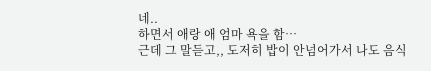네..
하면서 애랑 애 엄마 욕을 함…
근데 그 말듣고,, 도저히 밥이 안넘어가서 나도 음식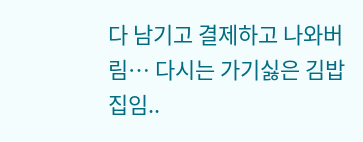다 남기고 결제하고 나와버림… 다시는 가기싫은 김밥집임..